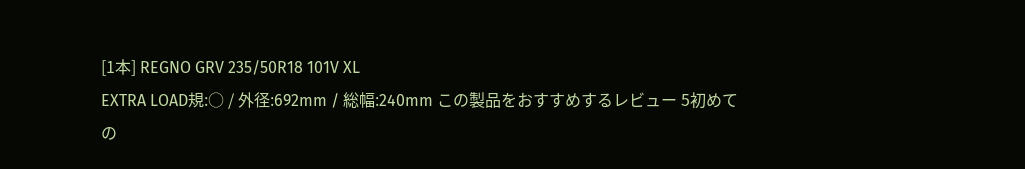[1本] REGNO GRV 235/50R18 101V XL
EXTRA LOAD規:○ / 外径:692mm / 総幅:240mm この製品をおすすめするレビュー 5初めての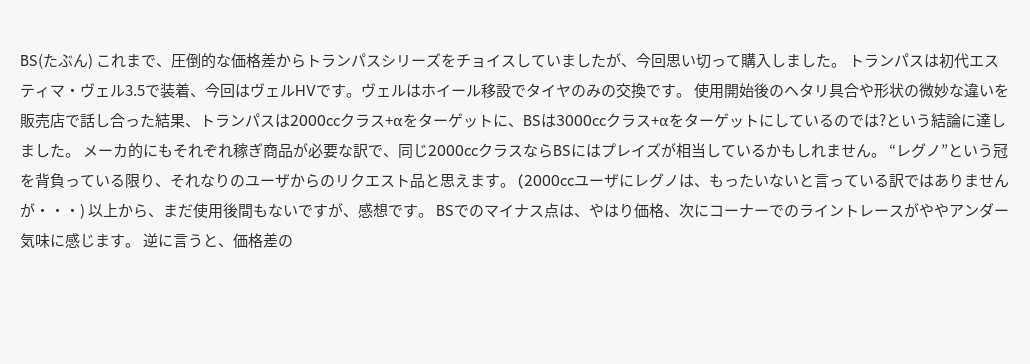BS(たぶん) これまで、圧倒的な価格差からトランパスシリーズをチョイスしていましたが、今回思い切って購入しました。 トランパスは初代エスティマ・ヴェル3.5で装着、今回はヴェルHVです。ヴェルはホイール移設でタイヤのみの交換です。 使用開始後のヘタリ具合や形状の微妙な違いを販売店で話し合った結果、トランパスは2000ccクラス+αをターゲットに、BSは3000ccクラス+αをターゲットにしているのでは?という結論に達しました。 メーカ的にもそれぞれ稼ぎ商品が必要な訳で、同じ2000ccクラスならBSにはプレイズが相当しているかもしれません。 “レグノ”という冠を背負っている限り、それなりのユーザからのリクエスト品と思えます。 (2000ccユーザにレグノは、もったいないと言っている訳ではありませんが・・・) 以上から、まだ使用後間もないですが、感想です。 BSでのマイナス点は、やはり価格、次にコーナーでのライントレースがややアンダー気味に感じます。 逆に言うと、価格差の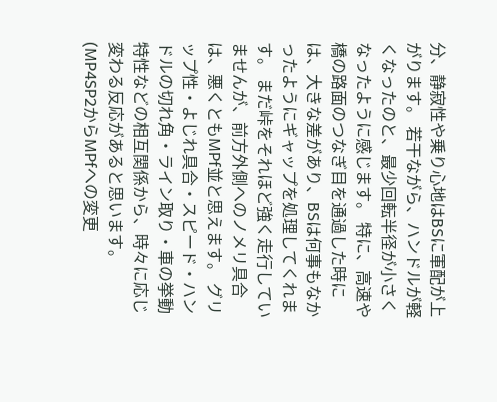分、静寂性や乗り心地はBSに軍配が上がります。 若干ながら、ハンドルが軽くなったのと、最少回転半径が小さくなったように感じます。 特に、高速や橋の路面のつなぎ目を通過した時には、大きな差があり、BSは何事もなかったようにギャップを処理してくれます。 まだ峠をそれほど強く走行していませんが、前方外側へのノメリ具合は、悪くともMPf並と思えます。 グリップ性・よじれ具合・スピード・ハンドルの切れ角・ライン取り・車の挙動特性などの相互関係から、時々に応じ変わる反応があると思います。 (MP4SP2からMPfへの変更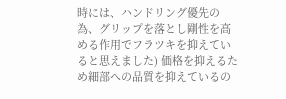時には、ハンドリング優先の為、グリップを落とし剛性を高める作用でフラツキを抑えていると思えました) 価格を抑えるため細部への品質を抑えているの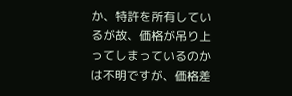か、特許を所有しているが故、価格が吊り上ってしまっているのかは不明ですが、価格差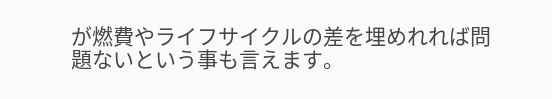が燃費やライフサイクルの差を埋めれれば問題ないという事も言えます。